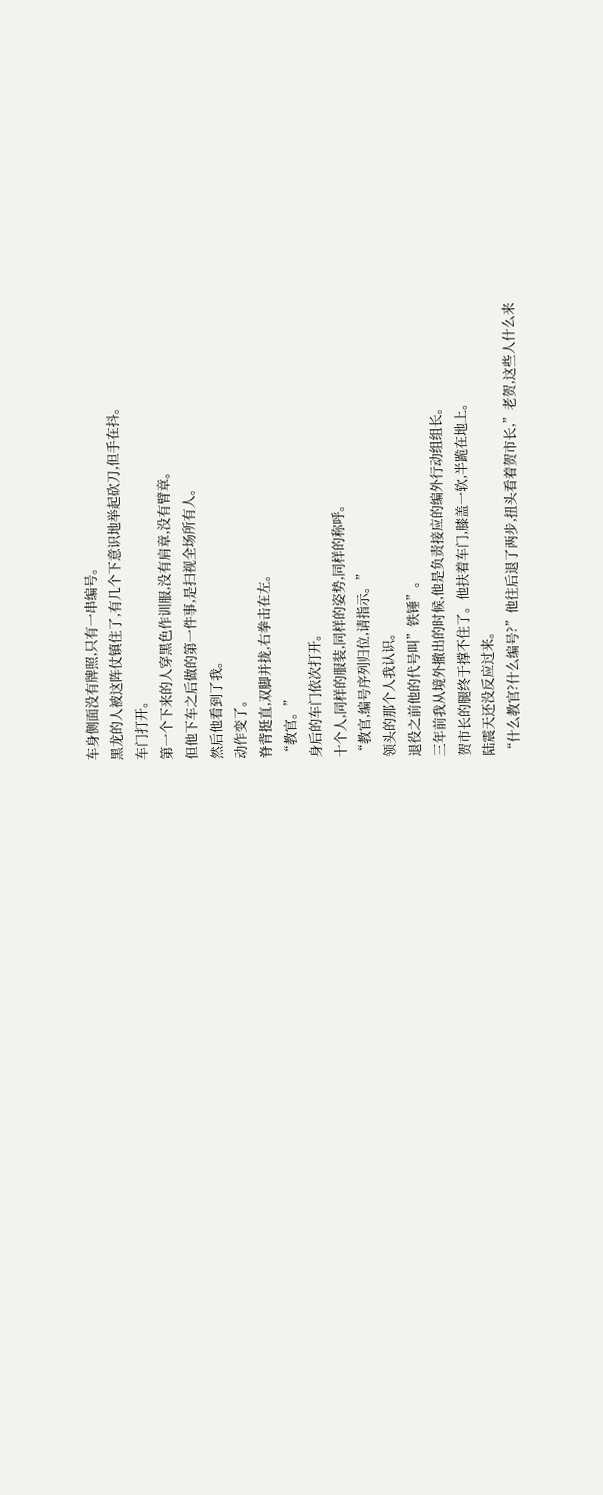车身侧面没有牌照,只有一串编号。
黑龙的人被这阵仗镇住了,有几个下意识地举起砍刀,但手在抖。
车门打开。
第一个下来的人穿黑色作训服,没有肩章,没有臂章。
但他下车之后做的第一件事,是扫视全场所有人。
然后他看到了我。
动作变了。
脊背挺直,双脚并拢,右拳击在左。
“教官。”
身后的车门依次打开。
十个人,同样的服装,同样的姿势,同样的称呼。
“教官,编号序列归位,请指示。”
领头的那个人我认识。
退役之前他的代号叫”铁锤”。
三年前我从境外撤出的时候,他是负责接应的编外行动组组长。
贺市长的腿终于撑不住了。他扶着车门,膝盖一软,半跪在地上。
陆震天还没反应过来。
“什么教官?什么编号?”他往后退了两步,扭头看着贺市长,”老贺,这些人什么来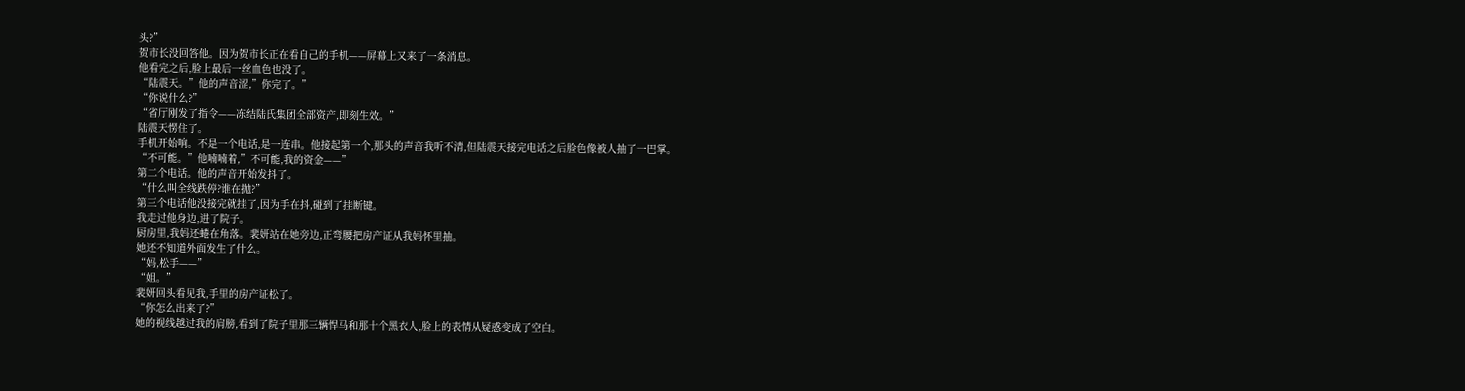头?”
贺市长没回答他。因为贺市长正在看自己的手机——屏幕上又来了一条消息。
他看完之后,脸上最后一丝血色也没了。
“陆震天。”他的声音涩,”你完了。”
“你说什么?”
“省厅刚发了指令——冻结陆氏集团全部资产,即刻生效。”
陆震天愣住了。
手机开始响。不是一个电话,是一连串。他接起第一个,那头的声音我听不清,但陆震天接完电话之后脸色像被人抽了一巴掌。
“不可能。”他喃喃着,”不可能,我的资金——”
第二个电话。他的声音开始发抖了。
“什么叫全线跌停?谁在抛?”
第三个电话他没接完就挂了,因为手在抖,碰到了挂断键。
我走过他身边,进了院子。
厨房里,我妈还蜷在角落。裴妍站在她旁边,正弯腰把房产证从我妈怀里抽。
她还不知道外面发生了什么。
“妈,松手——”
“姐。”
裴妍回头看见我,手里的房产证松了。
“你怎么出来了?”
她的视线越过我的肩膀,看到了院子里那三辆悍马和那十个黑衣人,脸上的表情从疑惑变成了空白。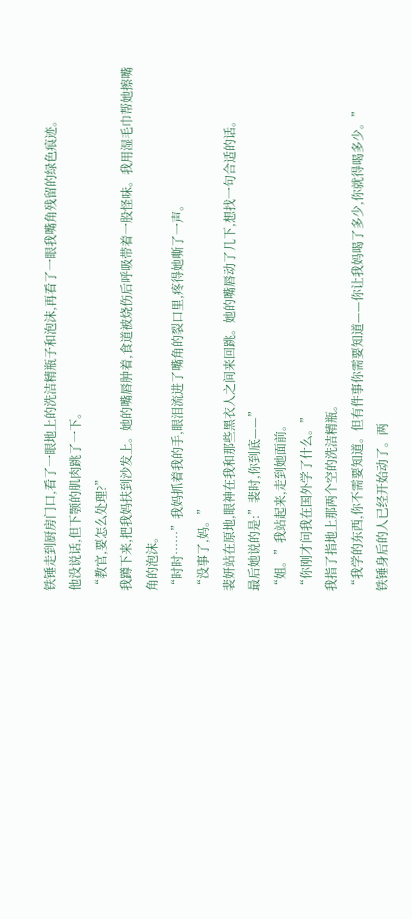铁锤走到厨房门口,看了一眼地上的洗洁精瓶子和泡沫,再看了一眼我嘴角残留的绿色痕迹。
他没说话,但下颚的肌肉跳了一下。
“教官,要怎么处理?”
我蹲下来,把我妈扶到沙发上。她的嘴唇肿着,食道被烧伤后呼吸带着一股怪味。我用湿毛巾帮她擦嘴角的泡沫。
“时时……”我妈抓着我的手,眼泪流进了嘴角的裂口里,疼得她嘶了一声。
“没事了,妈。”
裴妍站在原地,眼神在我和那些黑衣人之间来回跳。她的嘴唇动了几下,想找一句合适的话。
最后她说的是:”裴时,你到底——”
“姐。”我站起来,走到她面前。
“你刚才问我在国外学了什么。”
我指了指地上那两个空的洗洁精瓶。
“我学的东西,你不需要知道。但有件事你需要知道——你让我妈喝了多少,你就得喝多少。”
铁锤身后的人已经开始动了。两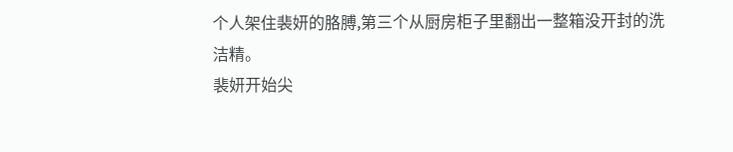个人架住裴妍的胳膊,第三个从厨房柜子里翻出一整箱没开封的洗洁精。
裴妍开始尖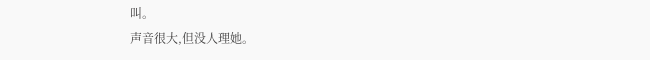叫。
声音很大,但没人理她。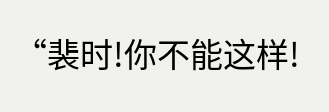“裴时!你不能这样!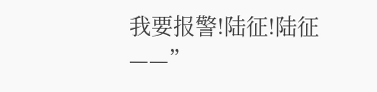我要报警!陆征!陆征——”